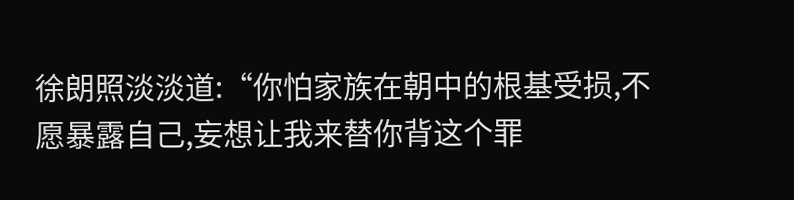徐朗照淡淡道:“你怕家族在朝中的根基受损,不愿暴露自己,妄想让我来替你背这个罪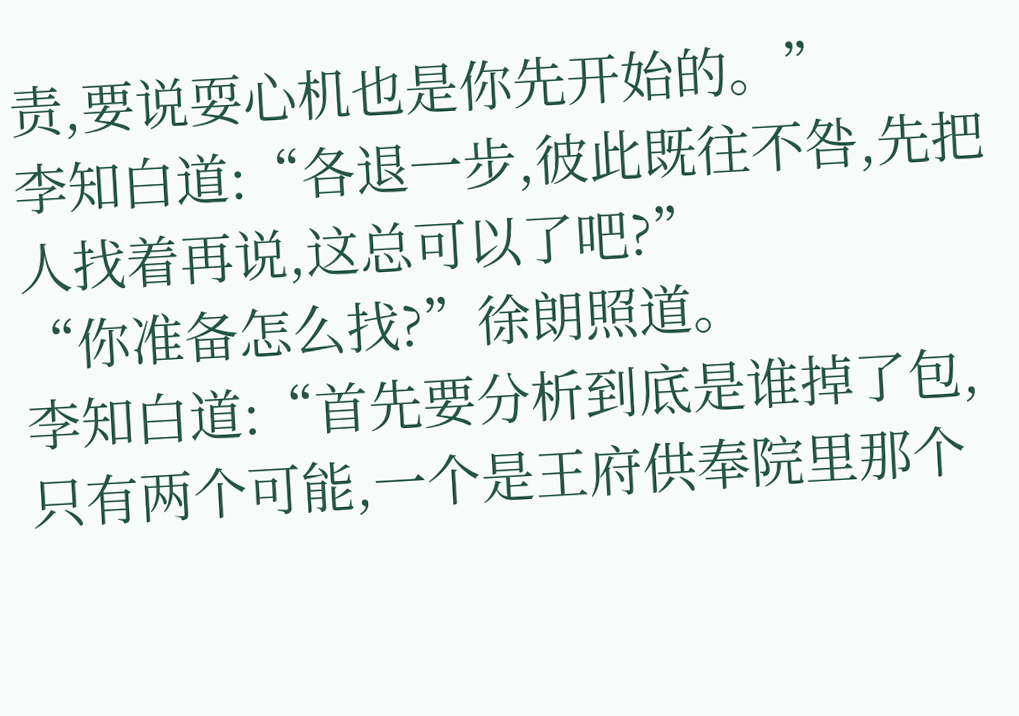责,要说耍心机也是你先开始的。”
李知白道:“各退一步,彼此既往不咎,先把人找着再说,这总可以了吧?”
“你准备怎么找?”徐朗照道。
李知白道:“首先要分析到底是谁掉了包,只有两个可能,一个是王府供奉院里那个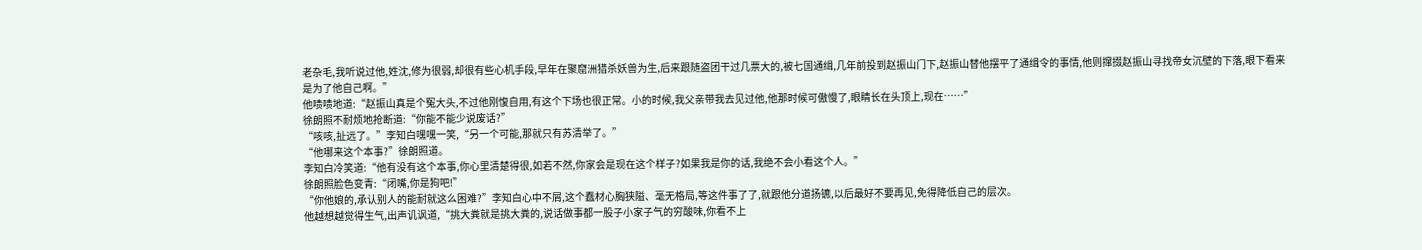老杂毛,我听说过他,姓沈,修为很弱,却很有些心机手段,早年在聚窟洲猎杀妖兽为生,后来跟随盗团干过几票大的,被七国通缉,几年前投到赵振山门下,赵振山替他摆平了通缉令的事情,他则撺掇赵振山寻找帝女沉壁的下落,眼下看来是为了他自己啊。”
他啧啧地道:“赵振山真是个冤大头,不过他刚愎自用,有这个下场也很正常。小的时候,我父亲带我去见过他,他那时候可傲慢了,眼睛长在头顶上,现在……”
徐朗照不耐烦地抢断道:“你能不能少说废话?”
“咳咳,扯远了。”李知白嘿嘿一笑,“另一个可能,那就只有苏清举了。”
“他哪来这个本事?”徐朗照道。
李知白冷笑道:“他有没有这个本事,你心里清楚得很,如若不然,你家会是现在这个样子?如果我是你的话,我绝不会小看这个人。”
徐朗照脸色变青:“闭嘴,你是狗吧!”
“你他娘的,承认别人的能耐就这么困难?”李知白心中不屑,这个蠢材心胸狭隘、毫无格局,等这件事了了,就跟他分道扬镳,以后最好不要再见,免得降低自己的层次。
他越想越觉得生气,出声讥讽道,“挑大粪就是挑大粪的,说话做事都一股子小家子气的穷酸味,你看不上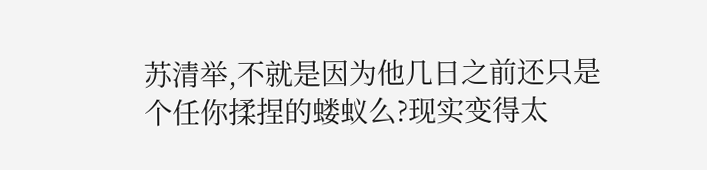苏清举,不就是因为他几日之前还只是个任你揉捏的蝼蚁么?现实变得太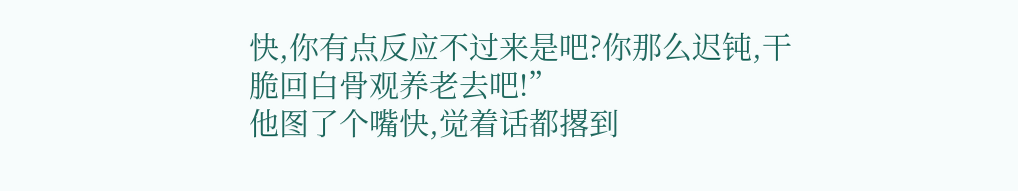快,你有点反应不过来是吧?你那么迟钝,干脆回白骨观养老去吧!”
他图了个嘴快,觉着话都撂到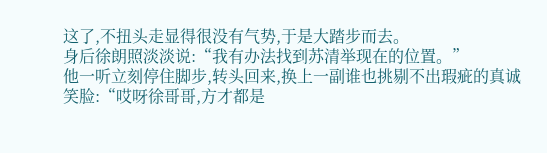这了,不扭头走显得很没有气势,于是大踏步而去。
身后徐朗照淡淡说:“我有办法找到苏清举现在的位置。”
他一听立刻停住脚步,转头回来,换上一副谁也挑剔不出瑕疵的真诚笑脸:“哎呀徐哥哥,方才都是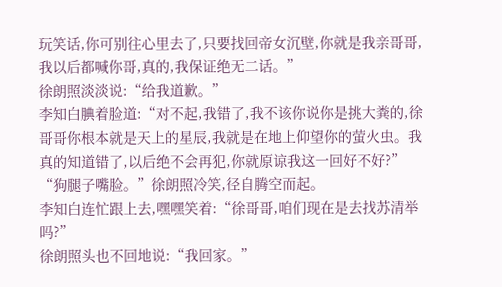玩笑话,你可别往心里去了,只要找回帝女沉壁,你就是我亲哥哥,我以后都喊你哥,真的,我保证绝无二话。”
徐朗照淡淡说:“给我道歉。”
李知白腆着脸道:“对不起,我错了,我不该你说你是挑大粪的,徐哥哥你根本就是天上的星辰,我就是在地上仰望你的萤火虫。我真的知道错了,以后绝不会再犯,你就原谅我这一回好不好?”
“狗腿子嘴脸。”徐朗照冷笑,径自腾空而起。
李知白连忙跟上去,嘿嘿笑着:“徐哥哥,咱们现在是去找苏清举吗?”
徐朗照头也不回地说:“我回家。”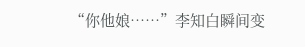“你他娘……”李知白瞬间变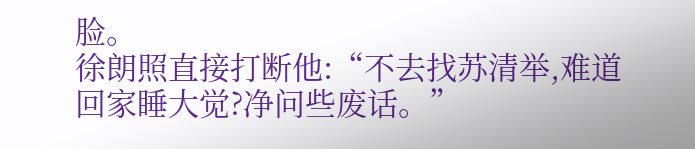脸。
徐朗照直接打断他:“不去找苏清举,难道回家睡大觉?净问些废话。”